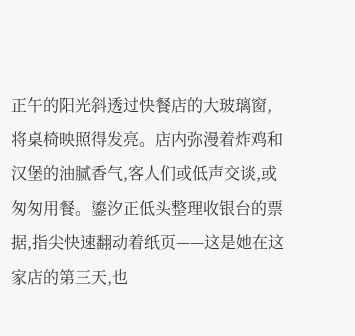正午的阳光斜透过快餐店的大玻璃窗,将桌椅映照得发亮。店内弥漫着炸鸡和汉堡的油腻香气,客人们或低声交谈,或匆匆用餐。鎏汐正低头整理收银台的票据,指尖快速翻动着纸页——这是她在这家店的第三天,也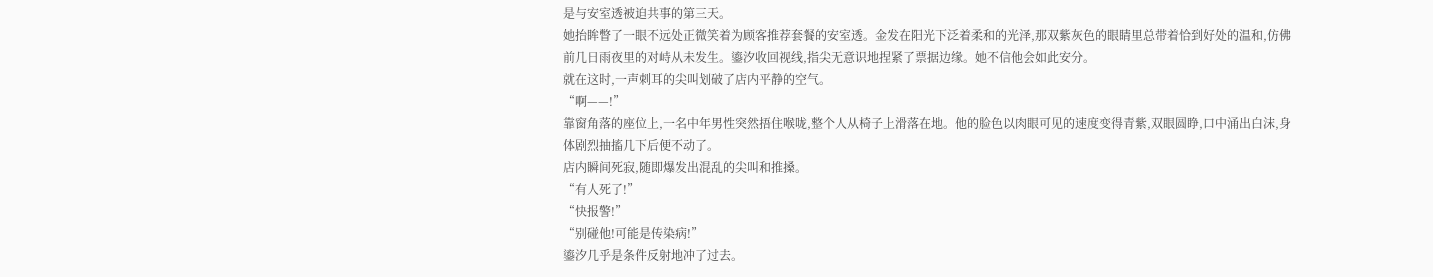是与安室透被迫共事的第三天。
她抬眸瞥了一眼不远处正微笑着为顾客推荐套餐的安室透。金发在阳光下泛着柔和的光泽,那双紫灰色的眼睛里总带着恰到好处的温和,仿佛前几日雨夜里的对峙从未发生。鎏汐收回视线,指尖无意识地捏紧了票据边缘。她不信他会如此安分。
就在这时,一声刺耳的尖叫划破了店内平静的空气。
“啊——!”
靠窗角落的座位上,一名中年男性突然捂住喉咙,整个人从椅子上滑落在地。他的脸色以肉眼可见的速度变得青紫,双眼圆睁,口中涌出白沫,身体剧烈抽搐几下后便不动了。
店内瞬间死寂,随即爆发出混乱的尖叫和推搡。
“有人死了!”
“快报警!”
“别碰他!可能是传染病!”
鎏汐几乎是条件反射地冲了过去。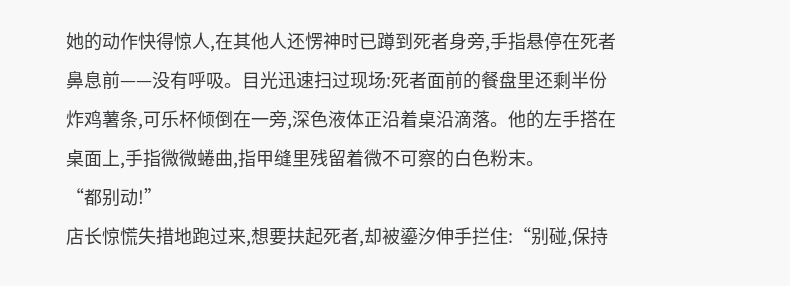她的动作快得惊人,在其他人还愣神时已蹲到死者身旁,手指悬停在死者鼻息前——没有呼吸。目光迅速扫过现场:死者面前的餐盘里还剩半份炸鸡薯条,可乐杯倾倒在一旁,深色液体正沿着桌沿滴落。他的左手搭在桌面上,手指微微蜷曲,指甲缝里残留着微不可察的白色粉末。
“都别动!”
店长惊慌失措地跑过来,想要扶起死者,却被鎏汐伸手拦住:“别碰,保持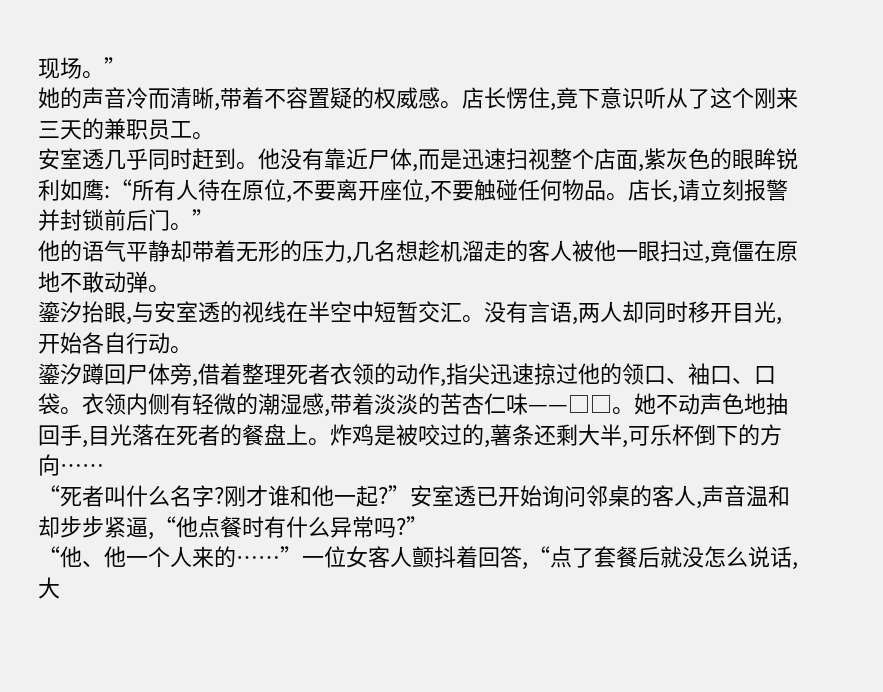现场。”
她的声音冷而清晰,带着不容置疑的权威感。店长愣住,竟下意识听从了这个刚来三天的兼职员工。
安室透几乎同时赶到。他没有靠近尸体,而是迅速扫视整个店面,紫灰色的眼眸锐利如鹰:“所有人待在原位,不要离开座位,不要触碰任何物品。店长,请立刻报警并封锁前后门。”
他的语气平静却带着无形的压力,几名想趁机溜走的客人被他一眼扫过,竟僵在原地不敢动弹。
鎏汐抬眼,与安室透的视线在半空中短暂交汇。没有言语,两人却同时移开目光,开始各自行动。
鎏汐蹲回尸体旁,借着整理死者衣领的动作,指尖迅速掠过他的领口、袖口、口袋。衣领内侧有轻微的潮湿感,带着淡淡的苦杏仁味——□□。她不动声色地抽回手,目光落在死者的餐盘上。炸鸡是被咬过的,薯条还剩大半,可乐杯倒下的方向……
“死者叫什么名字?刚才谁和他一起?”安室透已开始询问邻桌的客人,声音温和却步步紧逼,“他点餐时有什么异常吗?”
“他、他一个人来的……”一位女客人颤抖着回答,“点了套餐后就没怎么说话,大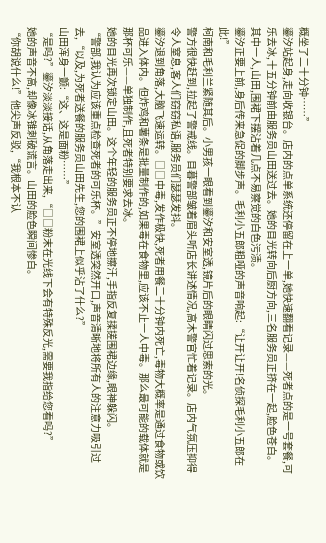概坐了二十分钟……”
鎏汐站起身,走向收银台。店内的点单系统还停留在上一单,她快速翻看记录——死者点的是一号套餐,可乐去冰,十五分钟前由服务员山田送过去。她的目光转向后厨方向,三名服务员正挤在一起,脸色苍白。
其中一人,山田,围裙下摆沾着几点不易察觉的白色污渍。
鎏汐正要上前,身后传来急促的脚步声。毛利小五郎粗哑的声音响起:“让开让开!名侦探毛利小五郎在此!”
柯南和毛利兰紧随其后。小男孩一眼看到鎏汐和安室透,镜片后的眼睛闪过思索的光。
警方很快赶到,拉起了警戒线。目暮警部皱着眉头听店长讲述情况,高木警官忙着记录。店内气氛压抑得令人窒息,客人们窃窃私语,服务员们瑟瑟发抖。
鎏汐退到角落,大脑飞速运转。□□中毒,发作极快,死者用餐二十分钟内死亡,毒物大概率是通过食物或饮品进入体内。但炸鸡和薯条是批量制作的,如果毒在食物里,应该不止一人中毒。那么最可能的载体就是那杯可乐——单独制作,且死者特别要求去冰。
她的目光再次锁定山田。这个年轻的服务员正不停地擦汗,手指反复揉搓围裙边缘,眼神躲闪。
“警部,我认为应该重点检查死者的可乐杯。”安室透突然开口,声音清晰地将所有人的注意力吸引过去,“以及,为死者送餐的服务员山田先生,您的围裙上似乎沾了什么?”
山田浑身一颤:“这、这是面粉……”
“是吗?”鎏汐淡淡接话,从角落走出来,“□□粉末在光线下会有特殊反光,需要我指给您看吗?”
她的声音不高,却像冰锥刺破谎言。山田的脸色瞬间惨白。
“你胡说什么!”他尖声反驳,“我根本不认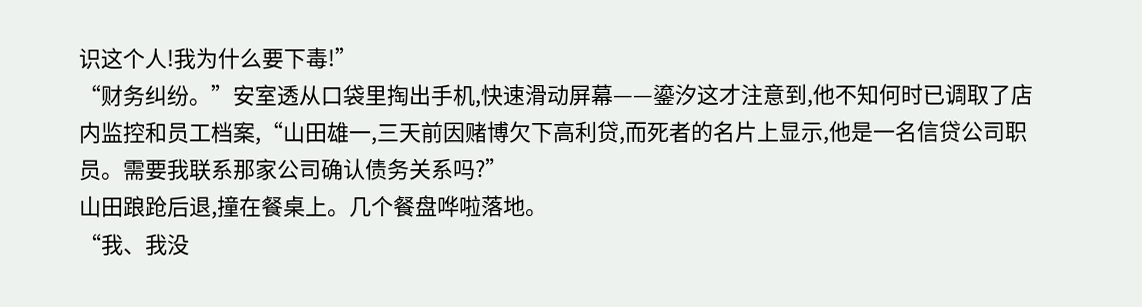识这个人!我为什么要下毒!”
“财务纠纷。”安室透从口袋里掏出手机,快速滑动屏幕——鎏汐这才注意到,他不知何时已调取了店内监控和员工档案,“山田雄一,三天前因赌博欠下高利贷,而死者的名片上显示,他是一名信贷公司职员。需要我联系那家公司确认债务关系吗?”
山田踉跄后退,撞在餐桌上。几个餐盘哗啦落地。
“我、我没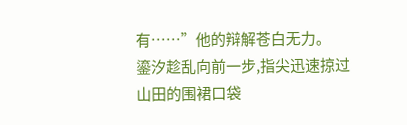有……”他的辩解苍白无力。
鎏汐趁乱向前一步,指尖迅速掠过山田的围裙口袋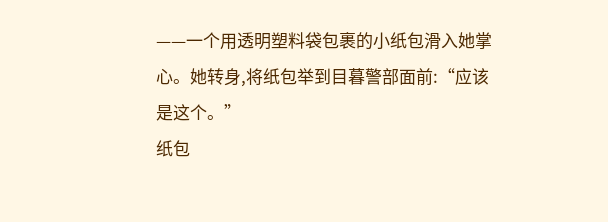——一个用透明塑料袋包裹的小纸包滑入她掌心。她转身,将纸包举到目暮警部面前:“应该是这个。”
纸包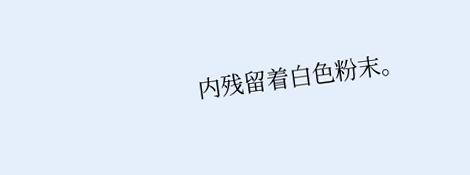内残留着白色粉末。